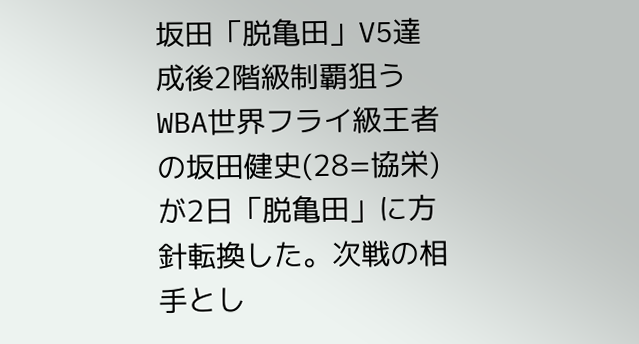坂田「脱亀田」V5達成後2階級制覇狙う
WBA世界フライ級王者の坂田健史(28=協栄)が2日「脱亀田」に方針転換した。次戦の相手とし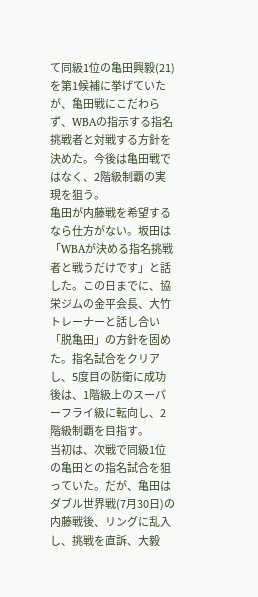て同級1位の亀田興毅(21)を第1候補に挙げていたが、亀田戦にこだわらず、WBAの指示する指名挑戦者と対戦する方針を決めた。今後は亀田戦ではなく、2階級制覇の実現を狙う。
亀田が内藤戦を希望するなら仕方がない。坂田は「WBAが決める指名挑戦者と戦うだけです」と話した。この日までに、協栄ジムの金平会長、大竹トレーナーと話し合い「脱亀田」の方針を固めた。指名試合をクリアし、5度目の防衛に成功後は、1階級上のスーパーフライ級に転向し、2階級制覇を目指す。
当初は、次戦で同級1位の亀田との指名試合を狙っていた。だが、亀田はダブル世界戦(7月30日)の内藤戦後、リングに乱入し、挑戦を直訴、大毅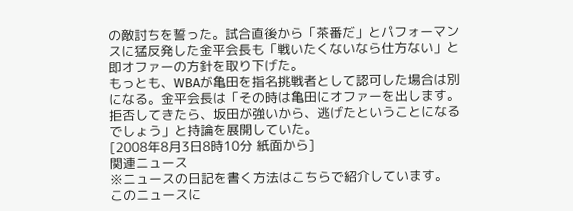の敵討ちを誓った。試合直後から「茶番だ」とパフォーマンスに猛反発した金平会長も「戦いたくないなら仕方ない」と即オファーの方針を取り下げた。
もっとも、WBAが亀田を指名挑戦者として認可した場合は別になる。金平会長は「その時は亀田にオファーを出します。拒否してきたら、坂田が強いから、逃げたということになるでしょう」と持論を展開していた。
[2008年8月3日8時10分 紙面から]
関連ニュース
※ニュースの日記を書く方法はこちらで紹介しています。
このニュースに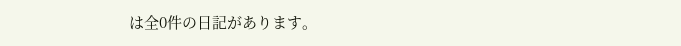は全0件の日記があります。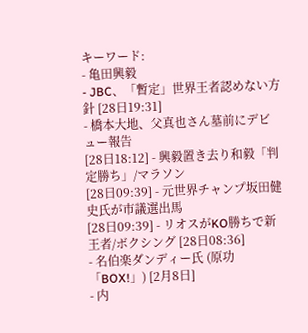キーワード:
- 亀田興毅
- JBC、「暫定」世界王者認めない方針 [28日19:31]
- 橋本大地、父真也さん墓前にデビュー報告
[28日18:12] - 興毅置き去り和毅「判定勝ち」/マラソン
[28日09:39] - 元世界チャンプ坂田健史氏が市議選出馬
[28日09:39] - リオスがKO勝ちで新王者/ボクシング [28日08:36]
- 名伯楽ダンディー氏 (原功「BOX!」) [2月8日]
- 内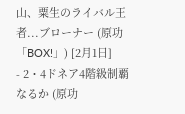山、粟生のライバル王者...ブローナー (原功「BOX!」) [2月1日]
- 2・4ドネア4階級制覇なるか (原功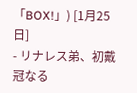「BOX!」) [1月25日]
- リナレス弟、初戴冠なる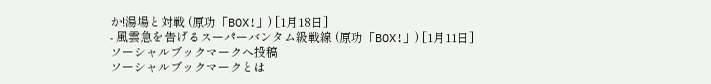か!湯場と対戦 (原功「BOX!」) [1月18日]
- 風雲急を告げるスーパーバンタム級戦線 (原功「BOX!」) [1月11日]
ソーシャルブックマークへ投稿
ソーシャルブックマークとは